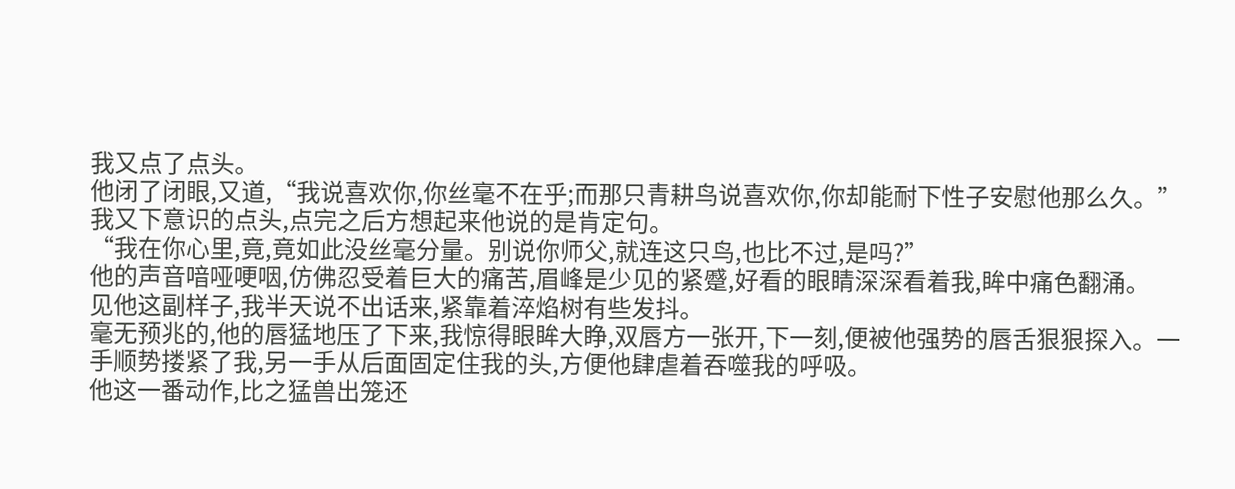我又点了点头。
他闭了闭眼,又道,“我说喜欢你,你丝毫不在乎;而那只青耕鸟说喜欢你,你却能耐下性子安慰他那么久。”
我又下意识的点头,点完之后方想起来他说的是肯定句。
“我在你心里,竟,竟如此没丝毫分量。别说你师父,就连这只鸟,也比不过,是吗?”
他的声音喑哑哽咽,仿佛忍受着巨大的痛苦,眉峰是少见的紧蹙,好看的眼睛深深看着我,眸中痛色翻涌。
见他这副样子,我半天说不出话来,紧靠着淬焰树有些发抖。
毫无预兆的,他的唇猛地压了下来,我惊得眼眸大睁,双唇方一张开,下一刻,便被他强势的唇舌狠狠探入。一手顺势搂紧了我,另一手从后面固定住我的头,方便他肆虐着吞噬我的呼吸。
他这一番动作,比之猛兽出笼还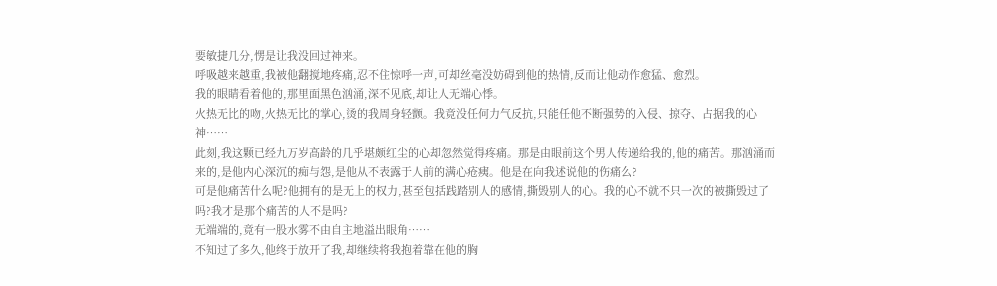要敏捷几分,愣是让我没回过神来。
呼吸越来越重,我被他翻搅地疼痛,忍不住惊呼一声,可却丝毫没妨碍到他的热情,反而让他动作愈猛、愈烈。
我的眼睛看着他的,那里面黑色汹涌,深不见底,却让人无端心悸。
火热无比的吻,火热无比的掌心,烫的我周身轻颤。我竟没任何力气反抗,只能任他不断强势的入侵、掠夺、占据我的心神……
此刻,我这颗已经九万岁高龄的几乎堪颇红尘的心却忽然觉得疼痛。那是由眼前这个男人传递给我的,他的痛苦。那汹涌而来的,是他内心深沉的痴与怨,是他从不表露于人前的满心疮痍。他是在向我述说他的伤痛么?
可是他痛苦什么呢?他拥有的是无上的权力,甚至包括践踏别人的感情,撕毁别人的心。我的心不就不只一次的被撕毁过了吗?我才是那个痛苦的人不是吗?
无端端的,竟有一股水雾不由自主地溢出眼角……
不知过了多久,他终于放开了我,却继续将我抱着靠在他的胸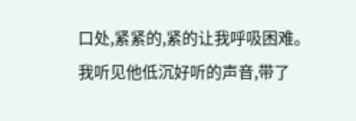口处,紧紧的,紧的让我呼吸困难。
我听见他低沉好听的声音,带了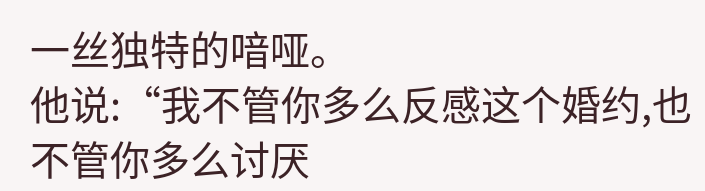一丝独特的喑哑。
他说:“我不管你多么反感这个婚约,也不管你多么讨厌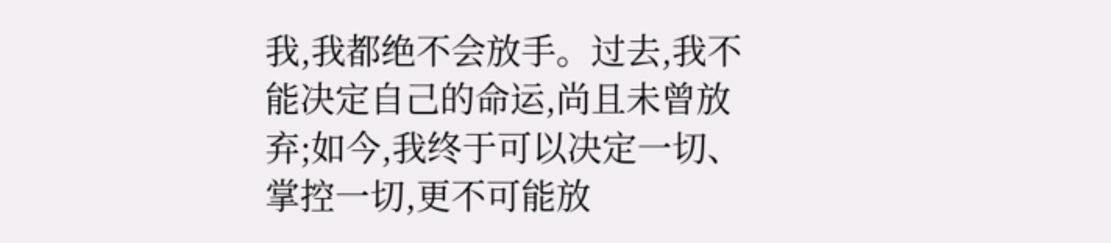我,我都绝不会放手。过去,我不能决定自己的命运,尚且未曾放弃;如今,我终于可以决定一切、掌控一切,更不可能放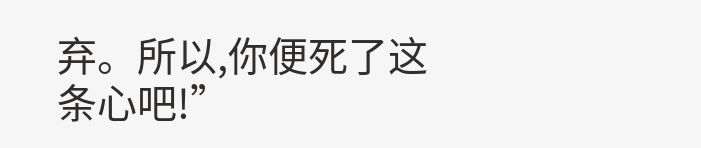弃。所以,你便死了这条心吧!”